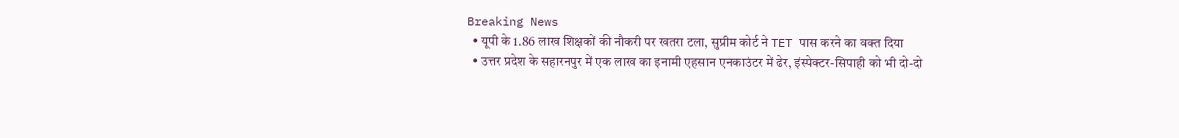Breaking News
  • यूपी के 1.86 लाख शिक्षकों की नौकरी पर खतरा टला, सुप्रीम कोर्ट ने TET पास करने का वक्त दिया
  • उत्तर प्रदेश के सहारनपुर में एक लाख का इनामी एहसान एनकाउंटर में ढेर, इंस्पेक्टर-सिपाही को भी दो-दो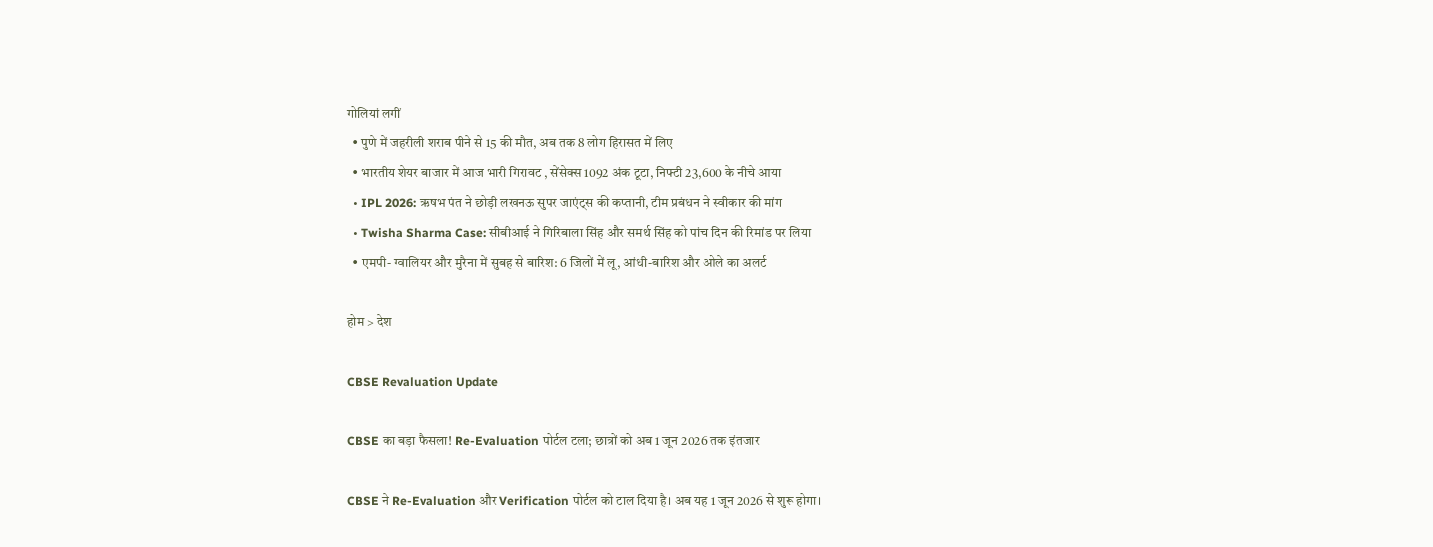गोलियां लगीं
  • पुणे में जहरीली शराब पीने से 15 की मौत, अब तक 8 लोग हिरासत में लिए
  • भारतीय शेयर बाजार में आज भारी गिरावट , सेंसेक्स 1092 अंक टूटा, निफ्टी 23,600 के नीचे आया
  • IPL 2026: ऋषभ पंत ने छोड़ी लखनऊ सुपर जाएंट्स की कप्तानी, टीम प्रबंधन ने स्वीकार की मांग
  • Twisha Sharma Case: सीबीआई ने गिरिबाला सिंह और समर्थ सिंह को पांच दिन की रिमांड पर लिया
  • एमपी- ग्वालियर और मुरैना में सुबह से बारिश: 6 जिलों में लू, आंधी-बारिश और ओले का अलर्ट

होम > देश

CBSE Revaluation Update

CBSE का बड़ा फैसला! Re-Evaluation पोर्टल टला; छात्रों को अब 1 जून 2026 तक इंतजार

CBSE ने Re-Evaluation और Verification पोर्टल को टाल दिया है। अब यह 1 जून 2026 से शुरू होगा।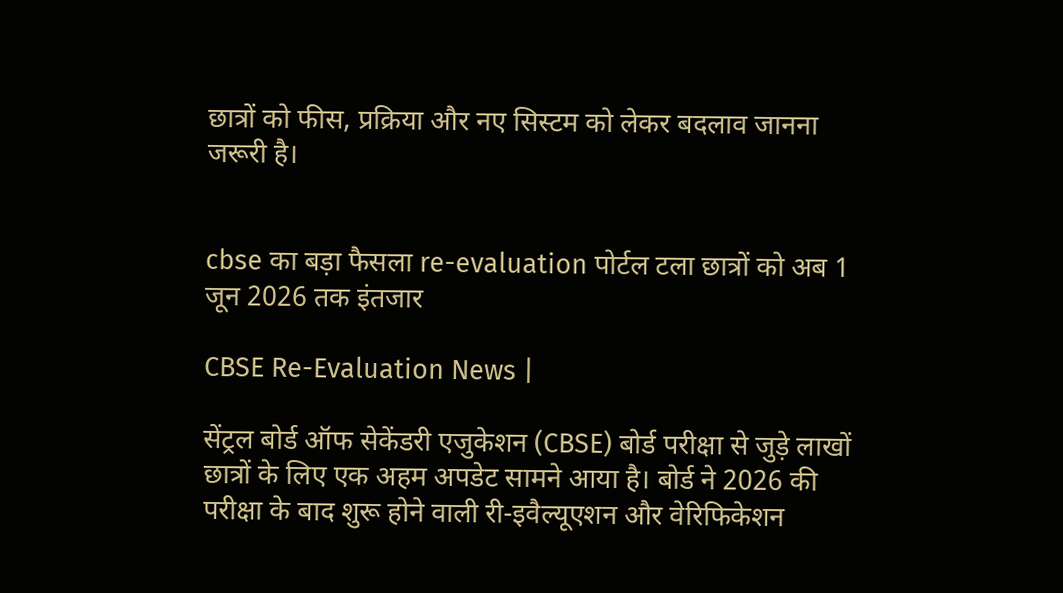छात्रों को फीस, प्रक्रिया और नए सिस्टम को लेकर बदलाव जानना जरूरी है।


cbse का बड़ा फैसला re-evaluation पोर्टल टला छात्रों को अब 1 जून 2026 तक इंतजार

CBSE Re-Evaluation News |

सेंट्रल बोर्ड ऑफ सेकेंडरी एजुकेशन (CBSE) बोर्ड परीक्षा से जुड़े लाखों छात्रों के लिए एक अहम अपडेट सामने आया है। बोर्ड ने 2026 की परीक्षा के बाद शुरू होने वाली री-इवैल्यूएशन और वेरिफिकेशन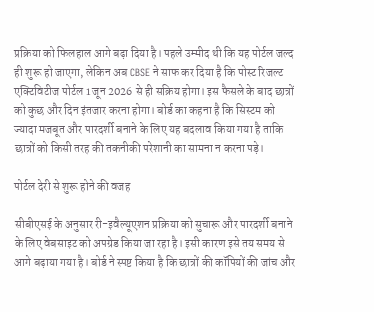प्रक्रिया को फिलहाल आगे बढ़ा दिया है। पहले उम्मीद थी कि यह पोर्टल जल्द ही शुरू हो जाएगा, लेकिन अब CBSE ने साफ कर दिया है कि पोस्ट रिजल्ट एक्टिविटीज पोर्टल 1 जून 2026 से ही सक्रिय होगा। इस फैसले के बाद छात्रों को कुछ और दिन इंतजार करना होगा। बोर्ड का कहना है कि सिस्टम को ज्यादा मजबूत और पारदर्शी बनाने के लिए यह बदलाव किया गया है ताकि छात्रों को किसी तरह की तकनीकी परेशानी का सामना न करना पड़े।

पोर्टल देरी से शुरू होने की वजह

सीबीएसई के अनुसार री-इवैल्यूएशन प्रक्रिया को सुचारू और पारदर्शी बनाने के लिए वेबसाइट को अपग्रेड किया जा रहा है। इसी कारण इसे तय समय से आगे बढ़ाया गया है। बोर्ड ने स्पष्ट किया है कि छात्रों की कॉपियों की जांच और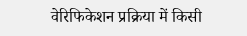वेरिफिकेशन प्रक्रिया में किसी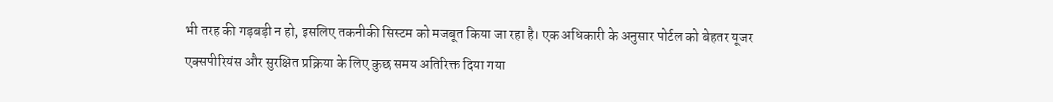भी तरह की गड़बड़ी न हो, इसलिए तकनीकी सिस्टम को मजबूत किया जा रहा है। एक अधिकारी के अनुसार पोर्टल को बेहतर यूजर एक्सपीरियंस और सुरक्षित प्रक्रिया के लिए कुछ समय अतिरिक्त दिया गया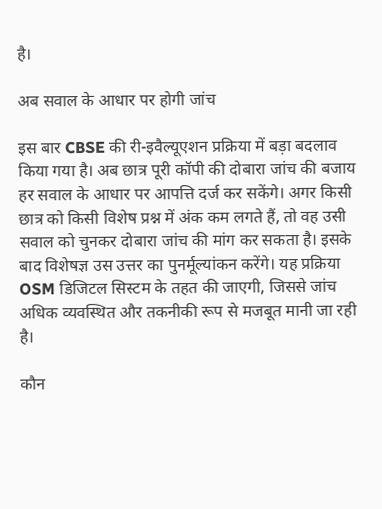है।

अब सवाल के आधार पर होगी जांच

इस बार CBSE की री-इवैल्यूएशन प्रक्रिया में बड़ा बदलाव किया गया है। अब छात्र पूरी कॉपी की दोबारा जांच की बजाय हर सवाल के आधार पर आपत्ति दर्ज कर सकेंगे। अगर किसी छात्र को किसी विशेष प्रश्न में अंक कम लगते हैं, तो वह उसी सवाल को चुनकर दोबारा जांच की मांग कर सकता है। इसके बाद विशेषज्ञ उस उत्तर का पुनर्मूल्यांकन करेंगे। यह प्रक्रिया OSM डिजिटल सिस्टम के तहत की जाएगी, जिससे जांच अधिक व्यवस्थित और तकनीकी रूप से मजबूत मानी जा रही है।

कौन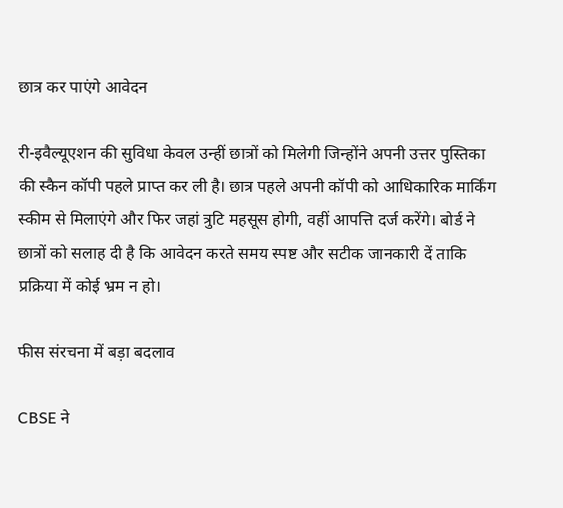छात्र कर पाएंगे आवेदन

री-इवैल्यूएशन की सुविधा केवल उन्हीं छात्रों को मिलेगी जिन्होंने अपनी उत्तर पुस्तिका की स्कैन कॉपी पहले प्राप्त कर ली है। छात्र पहले अपनी कॉपी को आधिकारिक मार्किंग स्कीम से मिलाएंगे और फिर जहां त्रुटि महसूस होगी, वहीं आपत्ति दर्ज करेंगे। बोर्ड ने छात्रों को सलाह दी है कि आवेदन करते समय स्पष्ट और सटीक जानकारी दें ताकि प्रक्रिया में कोई भ्रम न हो।

फीस संरचना में बड़ा बदलाव

CBSE ने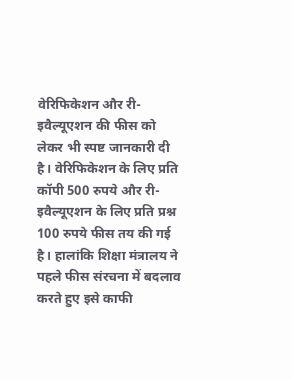वेरिफिकेशन और री-इवैल्यूएशन की फीस को लेकर भी स्पष्ट जानकारी दी है। वेरिफिकेशन के लिए प्रति कॉपी 500 रुपये और री-इवैल्यूएशन के लिए प्रति प्रश्न 100 रुपये फीस तय की गई है। हालांकि शिक्षा मंत्रालय ने पहले फीस संरचना में बदलाव करते हुए इसे काफी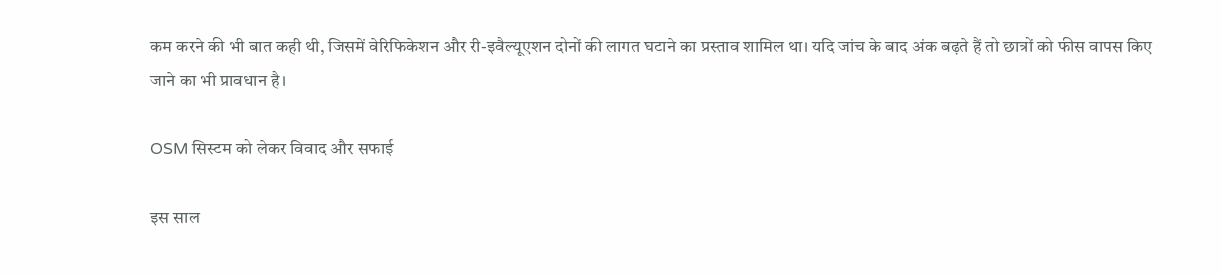कम करने की भी बात कही थी, जिसमें वेरिफिकेशन और री-इवैल्यूएशन दोनों की लागत घटाने का प्रस्ताव शामिल था। यदि जांच के बाद अंक बढ़ते हैं तो छात्रों को फीस वापस किए जाने का भी प्रावधान है।

OSM सिस्टम को लेकर विवाद और सफाई

इस साल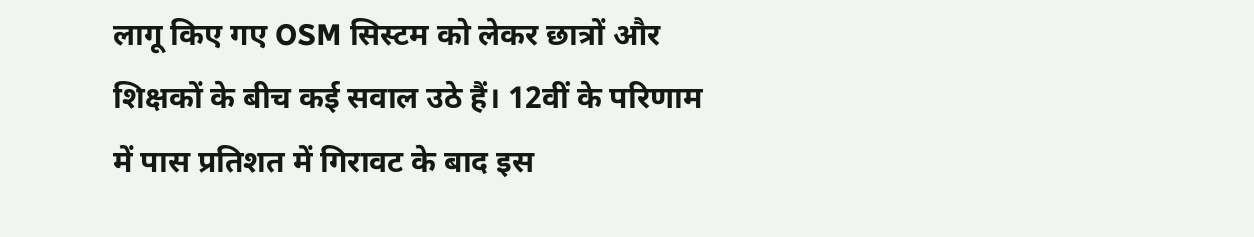लागू किए गए OSM सिस्टम को लेकर छात्रों और शिक्षकों के बीच कई सवाल उठे हैं। 12वीं के परिणाम में पास प्रतिशत में गिरावट के बाद इस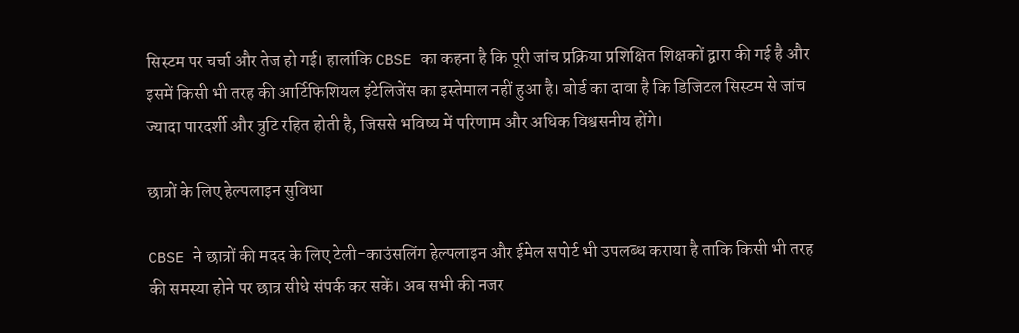सिस्टम पर चर्चा और तेज हो गई। हालांकि CBSE का कहना है कि पूरी जांच प्रक्रिया प्रशिक्षित शिक्षकों द्वारा की गई है और इसमें किसी भी तरह की आर्टिफिशियल इंटेलिजेंस का इस्तेमाल नहीं हुआ है। बोर्ड का दावा है कि डिजिटल सिस्टम से जांच ज्यादा पारदर्शी और त्रुटि रहित होती है, जिससे भविष्य में परिणाम और अधिक विश्वसनीय होंगे।

छात्रों के लिए हेल्पलाइन सुविधा

CBSE ने छात्रों की मदद के लिए टेली-काउंसलिंग हेल्पलाइन और ईमेल सपोर्ट भी उपलब्ध कराया है ताकि किसी भी तरह की समस्या होने पर छात्र सीधे संपर्क कर सकें। अब सभी की नजर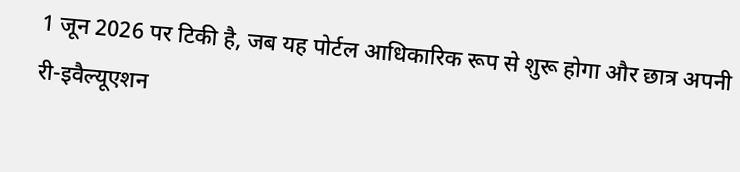1 जून 2026 पर टिकी है, जब यह पोर्टल आधिकारिक रूप से शुरू होगा और छात्र अपनी री-इवैल्यूएशन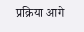प्रक्रिया आगे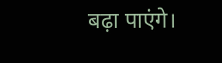बढ़ा पाएंगे।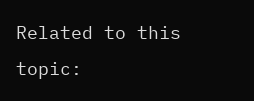Related to this topic: